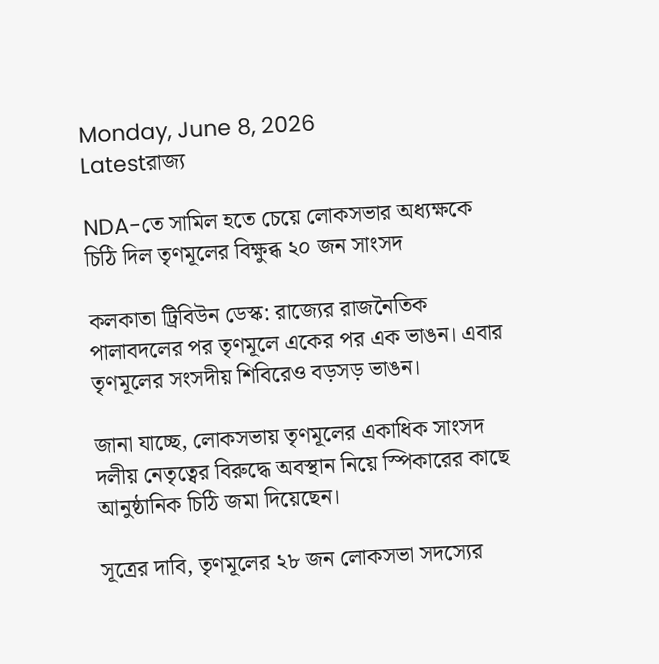Monday, June 8, 2026
Latestরাজ্য

NDA-তে সামিল হতে চেয়ে লোকসভার অধ্যক্ষকে চিঠি দিল তৃণমূলের বিক্ষুব্ধ ২০ জন সাংসদ

কলকাতা ট্রিবিউন ডেস্ক: রাজ্যের রাজনৈতিক পালাবদলের পর তৃণমূলে একের পর এক ভাঙন। এবার তৃণমূলের সংসদীয় শিবিরেও বড়সড় ভাঙন।

জানা যাচ্ছে, লোকসভায় তৃণমূলের একাধিক সাংসদ দলীয় নেতৃত্বের বিরুদ্ধে অবস্থান নিয়ে স্পিকারের কাছে আনুষ্ঠানিক চিঠি জমা দিয়েছেন।

সূত্রের দাবি, তৃণমূলের ২৮ জন লোকসভা সদস্যের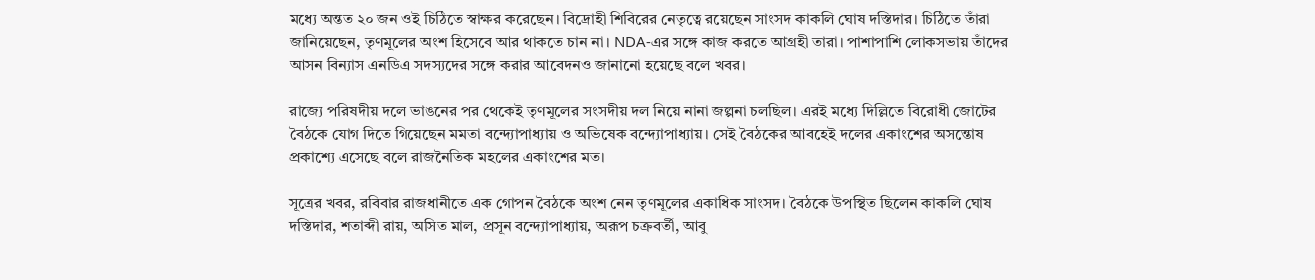মধ্যে অন্তত ২০ জন ওই চিঠিতে স্বাক্ষর করেছেন। বিদ্রোহী শিবিরের নেতৃত্বে রয়েছেন সাংসদ কাকলি ঘোষ দস্তিদার। চিঠিতে তাঁরা জানিয়েছেন, তৃণমূলের অংশ হিসেবে আর থাকতে চান না। NDA-এর সঙ্গে কাজ করতে আগ্রহী তারা। পাশাপাশি লোকসভায় তাঁদের আসন বিন্যাস এনডিএ সদস্যদের সঙ্গে করার আবেদনও জানানো হয়েছে বলে খবর।

রাজ্যে পরিষদীয় দলে ভাঙনের পর থেকেই তৃণমূলের সংসদীয় দল নিয়ে নানা জল্পনা চলছিল। এরই মধ্যে দিল্লিতে বিরোধী জোটের বৈঠকে যোগ দিতে গিয়েছেন মমতা বন্দ্যোপাধ্যায় ও অভিষেক বন্দ্যোপাধ্যায়। সেই বৈঠকের আবহেই দলের একাংশের অসন্তোষ প্রকাশ্যে এসেছে বলে রাজনৈতিক মহলের একাংশের মত।

সূত্রের খবর, রবিবার রাজধানীতে এক গোপন বৈঠকে অংশ নেন তৃণমূলের একাধিক সাংসদ। বৈঠকে উপস্থিত ছিলেন কাকলি ঘোষ দস্তিদার, শতাব্দী রায়, অসিত মাল, প্রসূন বন্দ্যোপাধ্যায়, অরূপ চক্রবর্তী, আবু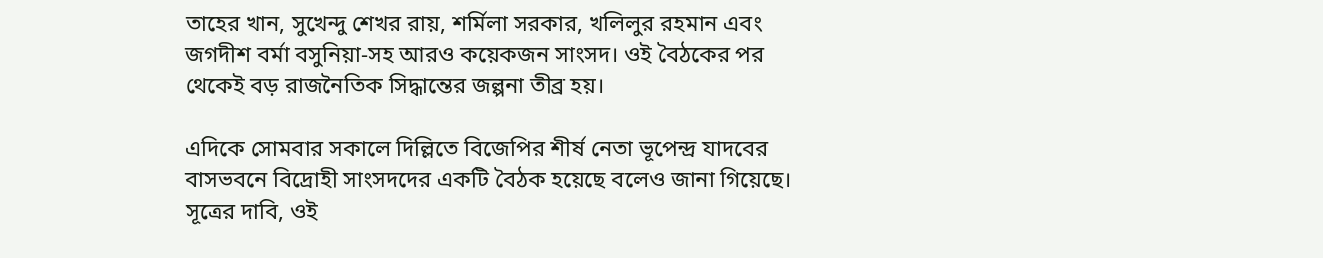তাহের খান, সুখেন্দু শেখর রায়, শর্মিলা সরকার, খলিলুর রহমান এবং জগদীশ বর্মা বসুনিয়া-সহ আরও কয়েকজন সাংসদ। ওই বৈঠকের পর থেকেই বড় রাজনৈতিক সিদ্ধান্তের জল্পনা তীব্র হয়।

এদিকে সোমবার সকালে দিল্লিতে বিজেপির শীর্ষ নেতা ভূপেন্দ্র যাদবের বাসভবনে বিদ্রোহী সাংসদদের একটি বৈঠক হয়েছে বলেও জানা গিয়েছে। সূত্রের দাবি, ওই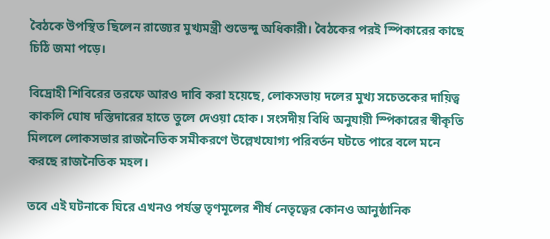বৈঠকে উপস্থিত ছিলেন রাজ্যের মুখ্যমন্ত্রী শুভেন্দু অধিকারী। বৈঠকের পরই স্পিকারের কাছে চিঠি জমা পড়ে।

বিদ্রোহী শিবিরের তরফে আরও দাবি করা হয়েছে, লোকসভায় দলের মুখ্য সচেতকের দায়িত্ব কাকলি ঘোষ দস্তিদারের হাতে তুলে দেওয়া হোক। সংসদীয় বিধি অনুযায়ী স্পিকারের স্বীকৃতি মিললে লোকসভার রাজনৈতিক সমীকরণে উল্লেখযোগ্য পরিবর্তন ঘটতে পারে বলে মনে করছে রাজনৈতিক মহল।

তবে এই ঘটনাকে ঘিরে এখনও পর্যন্ত তৃণমূলের শীর্ষ নেতৃত্বের কোনও আনুষ্ঠানিক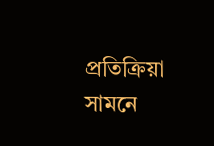প্রতিক্রিয়া সামনে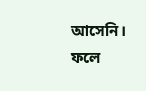আসেনি। ফলে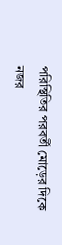পরিস্থিতির পরবর্তী মোড়ের দিকে নজর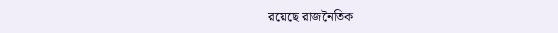রয়েছে রাজনৈতিক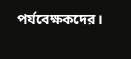পর্যবেক্ষকদের।